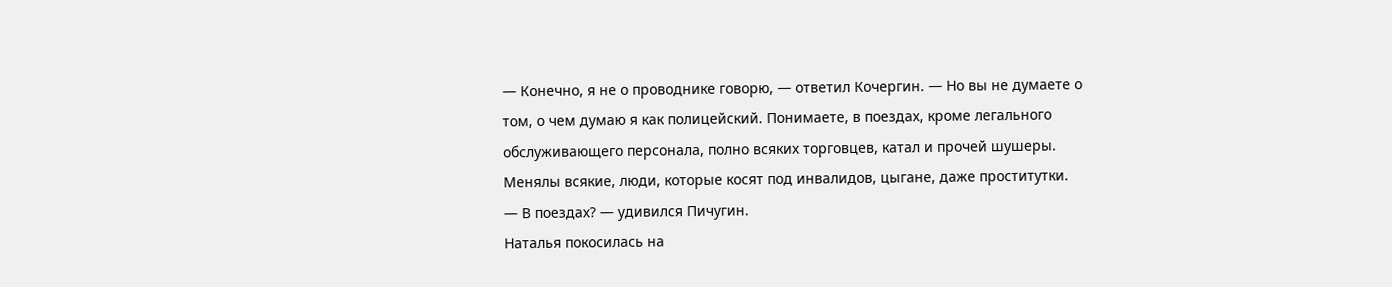— Конечно, я не о проводнике говорю, — ответил Кочергин. — Но вы не думаете о том, о чем думаю я как полицейский. Понимаете, в поездах, кроме легального обслуживающего персонала, полно всяких торговцев, катал и прочей шушеры. Менялы всякие, люди, которые косят под инвалидов, цыгане, даже проститутки.
— В поездах? — удивился Пичугин.
Наталья покосилась на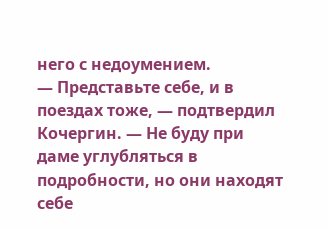него с недоумением.
— Представьте себе, и в поездах тоже, — подтвердил Кочергин. — Не буду при даме углубляться в подробности, но они находят себе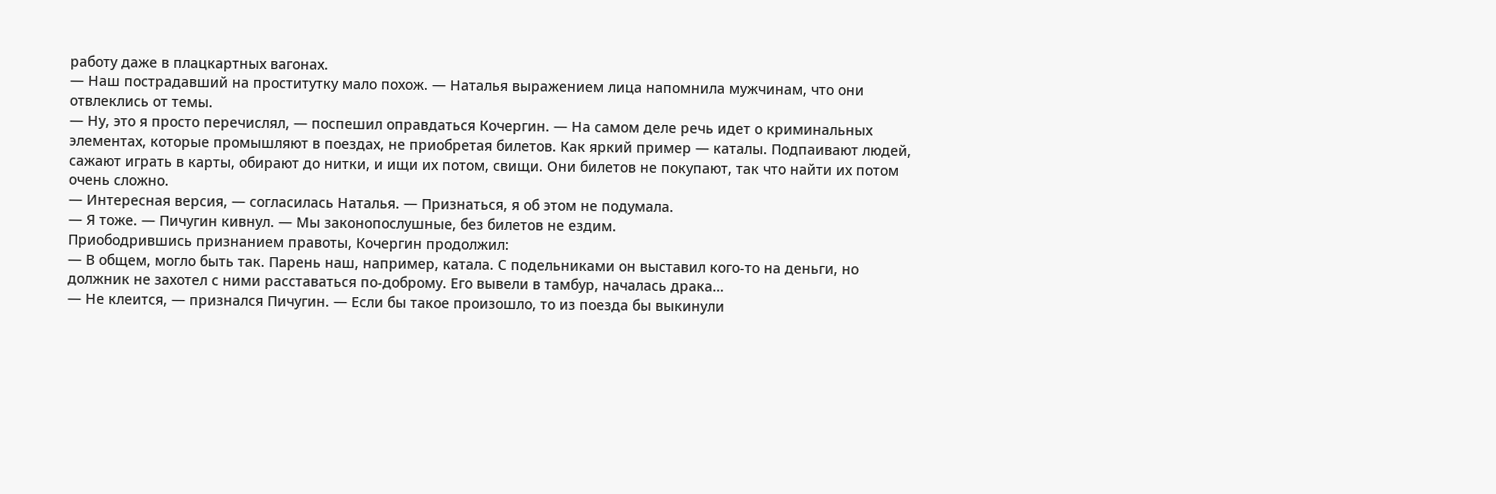работу даже в плацкартных вагонах.
— Наш пострадавший на проститутку мало похож. — Наталья выражением лица напомнила мужчинам, что они отвлеклись от темы.
— Ну, это я просто перечислял, — поспешил оправдаться Кочергин. — На самом деле речь идет о криминальных элементах, которые промышляют в поездах, не приобретая билетов. Как яркий пример — каталы. Подпаивают людей, сажают играть в карты, обирают до нитки, и ищи их потом, свищи. Они билетов не покупают, так что найти их потом очень сложно.
— Интересная версия, — согласилась Наталья. — Признаться, я об этом не подумала.
— Я тоже. — Пичугин кивнул. — Мы законопослушные, без билетов не ездим.
Приободрившись признанием правоты, Кочергин продолжил:
— В общем, могло быть так. Парень наш, например, катала. С подельниками он выставил кого-то на деньги, но должник не захотел с ними расставаться по-доброму. Его вывели в тамбур, началась драка…
— Не клеится, — признался Пичугин. — Если бы такое произошло, то из поезда бы выкинули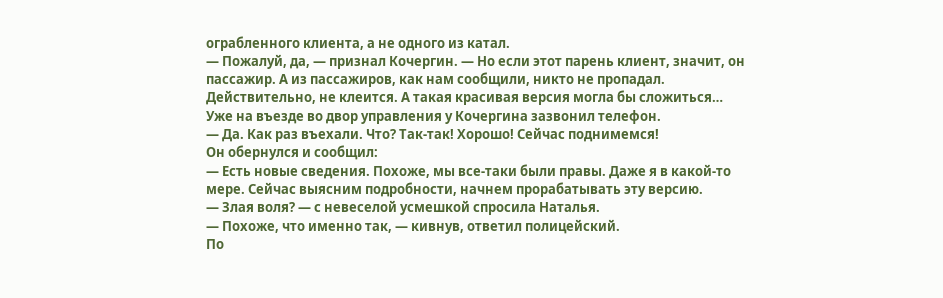ограбленного клиента, а не одного из катал.
— Пожалуй, да, — признал Кочергин. — Но если этот парень клиент, значит, он пассажир. А из пассажиров, как нам сообщили, никто не пропадал. Действительно, не клеится. А такая красивая версия могла бы сложиться…
Уже на въезде во двор управления у Кочергина зазвонил телефон.
— Да. Как раз въехали. Что? Так-так! Хорошо! Сейчас поднимемся!
Он обернулся и сообщил:
— Есть новые сведения. Похоже, мы все-таки были правы. Даже я в какой-то мере. Сейчас выясним подробности, начнем прорабатывать эту версию.
— Злая воля? — с невеселой усмешкой спросила Наталья.
— Похоже, что именно так, — кивнув, ответил полицейский.
По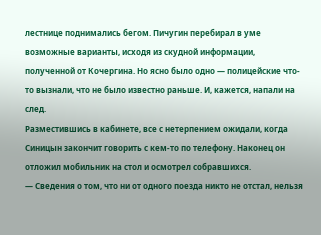лестнице поднимались бегом. Пичугин перебирал в уме возможные варианты, исходя из скудной информации, полученной от Кочергина. Но ясно было одно — полицейские что-то вызнали, что не было известно раньше. И, кажется, напали на след.
Разместившись в кабинете, все с нетерпением ожидали, когда Синицын закончит говорить с кем-то по телефону. Наконец он отложил мобильник на стол и осмотрел собравшихся.
— Сведения о том, что ни от одного поезда никто не отстал, нельзя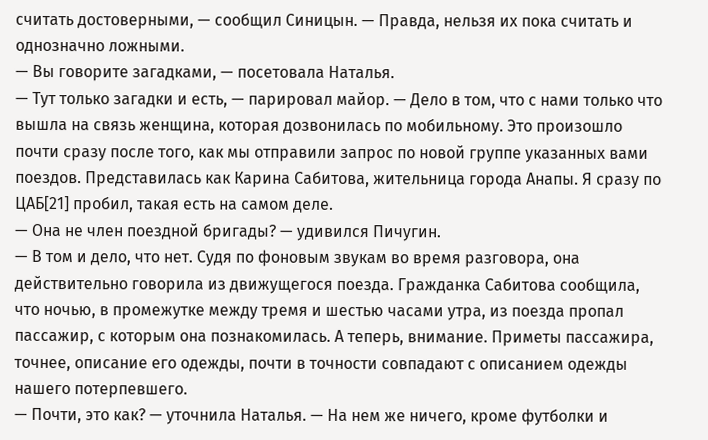считать достоверными, — сообщил Синицын. — Правда, нельзя их пока считать и однозначно ложными.
— Вы говорите загадками, — посетовала Наталья.
— Тут только загадки и есть, — парировал майор. — Дело в том, что с нами только что вышла на связь женщина, которая дозвонилась по мобильному. Это произошло почти сразу после того, как мы отправили запрос по новой группе указанных вами поездов. Представилась как Карина Сабитова, жительница города Анапы. Я сразу по ЦАБ[21] пробил, такая есть на самом деле.
— Она не член поездной бригады? — удивился Пичугин.
— В том и дело, что нет. Судя по фоновым звукам во время разговора, она действительно говорила из движущегося поезда. Гражданка Сабитова сообщила, что ночью, в промежутке между тремя и шестью часами утра, из поезда пропал пассажир, с которым она познакомилась. А теперь, внимание. Приметы пассажира, точнее, описание его одежды, почти в точности совпадают с описанием одежды нашего потерпевшего.
— Почти, это как? — уточнила Наталья. — На нем же ничего, кроме футболки и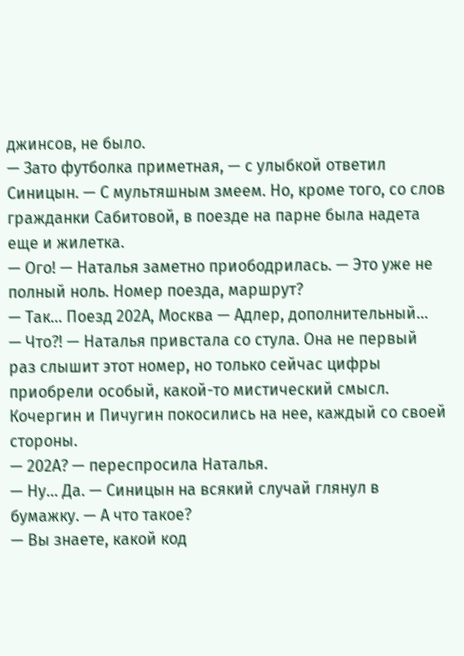джинсов, не было.
— Зато футболка приметная, — с улыбкой ответил Синицын. — С мультяшным змеем. Но, кроме того, со слов гражданки Сабитовой, в поезде на парне была надета еще и жилетка.
— Ого! — Наталья заметно приободрилась. — Это уже не полный ноль. Номер поезда, маршрут?
— Так… Поезд 202А, Москва — Адлер, дополнительный…
— Что?! — Наталья привстала со стула. Она не первый раз слышит этот номер, но только сейчас цифры приобрели особый, какой-то мистический смысл.
Кочергин и Пичугин покосились на нее, каждый со своей стороны.
— 202А? — переспросила Наталья.
— Ну… Да. — Синицын на всякий случай глянул в бумажку. — А что такое?
— Вы знаете, какой код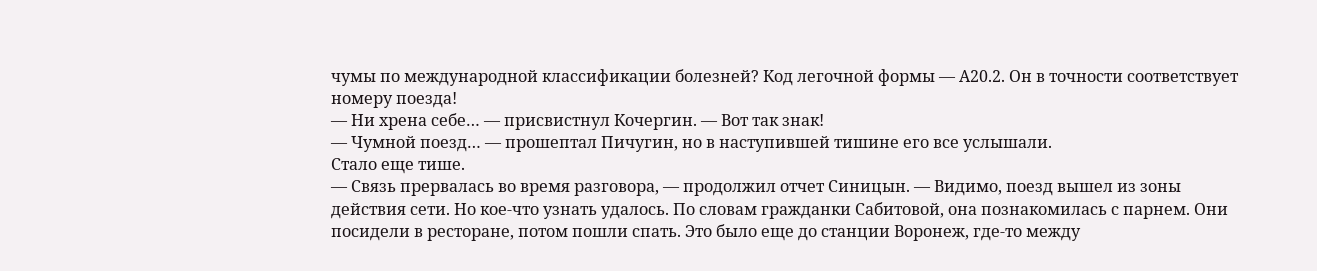чумы по международной классификации болезней? Код легочной формы — А20.2. Он в точности соответствует номеру поезда!
— Ни хрена себе… — присвистнул Кочергин. — Вот так знак!
— Чумной поезд… — прошептал Пичугин, но в наступившей тишине его все услышали.
Стало еще тише.
— Связь прервалась во время разговора, — продолжил отчет Синицын. — Видимо, поезд вышел из зоны действия сети. Но кое-что узнать удалось. По словам гражданки Сабитовой, она познакомилась с парнем. Они посидели в ресторане, потом пошли спать. Это было еще до станции Воронеж, где-то между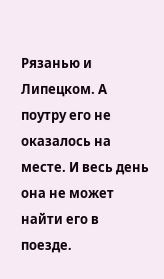Рязанью и Липецком. А поутру его не оказалось на месте. И весь день она не может найти его в поезде.